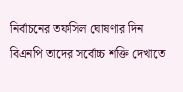নির্বাচনের তফসিল ঘোষণার দিন বিএনপি তাদের সর্বোচ্চ শক্তি দেখাতে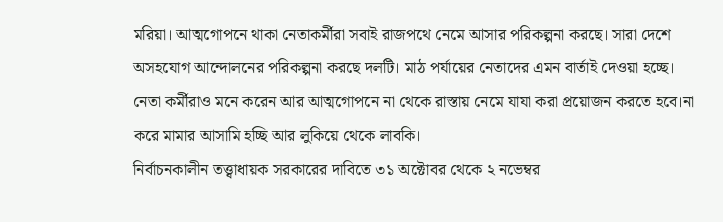মরিয়া। আত্মগোপনে থাকা নেতাকর্মীরা সবাই রাজপথে নেমে আসার পরিকল্পনা করছে। সারা দেশে অসহযোগ আন্দোলনের পরিকল্পনা করছে দলটি। মাঠ পর্যায়ের নেতাদের এমন বার্তাই দেওয়া হচ্ছে।
নেতা কর্মীরাও মনে করেন আর আত্মগোপনে না থেকে রাস্তায় নেমে যাযা করা প্রয়োজন করতে হবে।না করে মামার আসামি হচ্ছি আর লুকিয়ে থেকে লাবকি।
নির্বাচনকালীন তত্ত্বাধায়ক সরকারের দাবিতে ৩১ অক্টোবর থেকে ২ নভেম্বর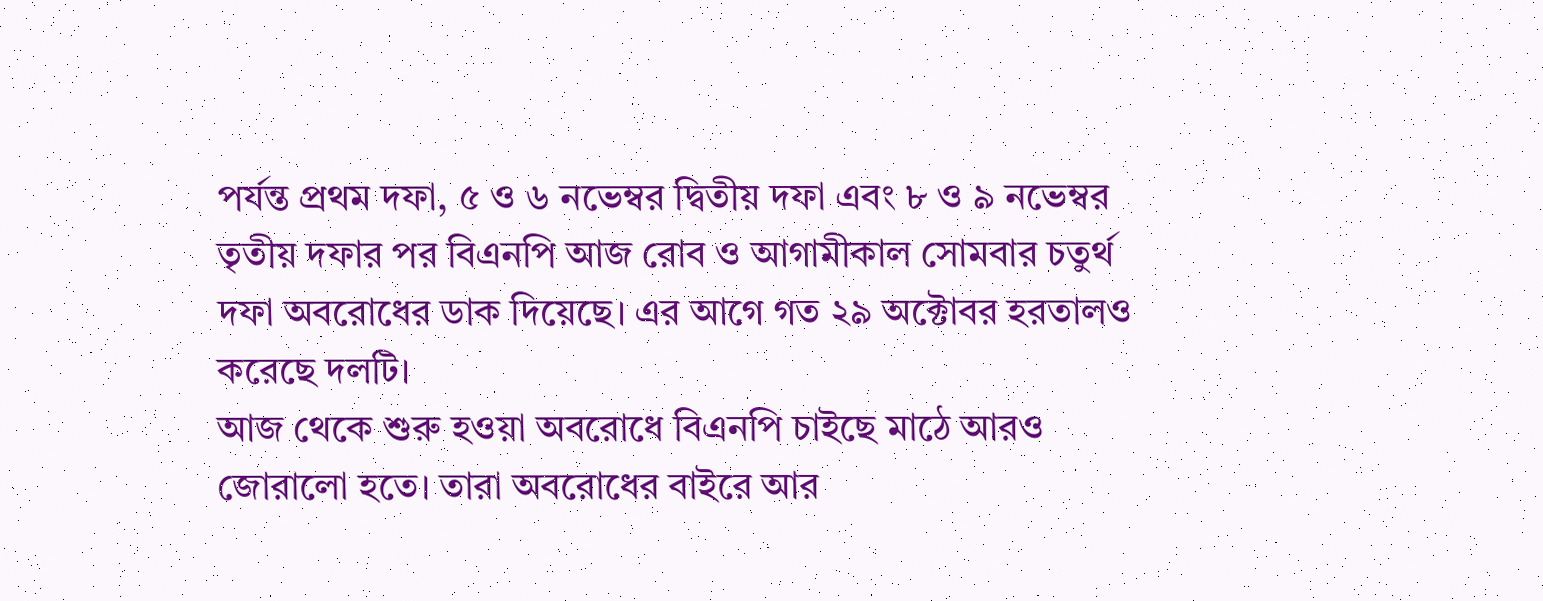পর্যন্ত প্রথম দফা, ৫ ও ৬ নভেম্বর দ্বিতীয় দফা এবং ৮ ও ৯ নভেম্বর তৃতীয় দফার পর বিএনপি আজ রোব ও আগামীকাল সোমবার চতুর্থ দফা অবরোধের ডাক দিয়েছে। এর আগে গত ২৯ অক্টোবর হরতালও করেছে দলটি।
আজ থেকে শুরু হওয়া অবরোধে বিএনপি চাইছে মাঠে আরও জোরালো হতে। তারা অবরোধের বাইরে আর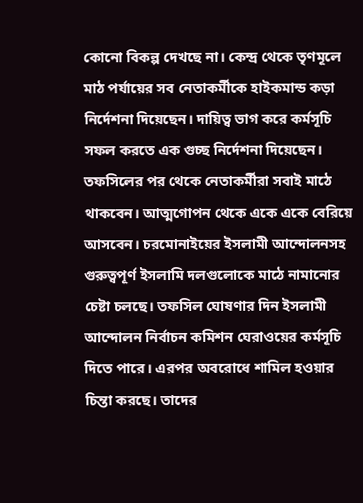কোনো বিকল্প দেখছে না। কেন্দ্র থেকে তৃণমূলে মাঠ পর্যায়ের সব নেতাকর্মীকে হাইকমান্ড কড়া নির্দেশনা দিয়েছেন। দায়িত্ব ভাগ করে কর্মসূচি সফল করতে এক গুচ্ছ নির্দেশনা দিয়েছেন। তফসিলের পর থেকে নেতাকর্মীরা সবাই মাঠে থাকবেন। আত্মগোপন থেকে একে একে বেরিয়ে আসবেন। চরমোনাইয়ের ইসলামী আন্দোলনসহ গুরুত্বপূর্ণ ইসলামি দলগুলোকে মাঠে নামানোর চেষ্টা চলছে। তফসিল ঘোষণার দিন ইসলামী আন্দোলন নির্বাচন কমিশন ঘেরাওয়ের কর্মসূচি দিতে পারে। এরপর অবরোধে শামিল হওয়ার চিন্তা করছে। তাদের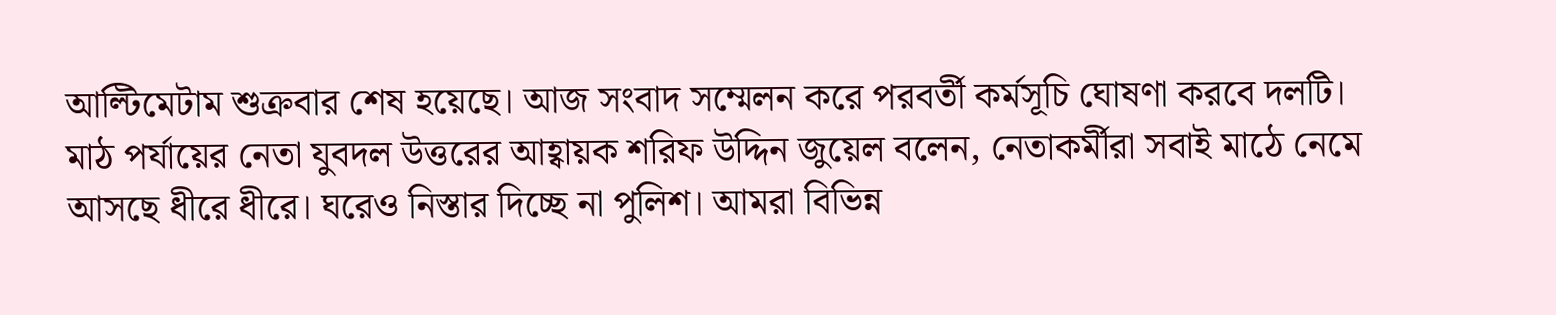আল্টিমেটাম শুক্রবার শেষ হয়েছে। আজ সংবাদ সম্মেলন করে পরবর্তী কর্মসূচি ঘোষণা করবে দলটি।
মাঠ পর্যায়ের নেতা যুবদল উত্তরের আহ্বায়ক শরিফ উদ্দিন জুয়েল বলেন, নেতাকর্মীরা সবাই মাঠে নেমে আসছে ধীরে ধীরে। ঘরেও নিস্তার দিচ্ছে না পুলিশ। আমরা বিভিন্ন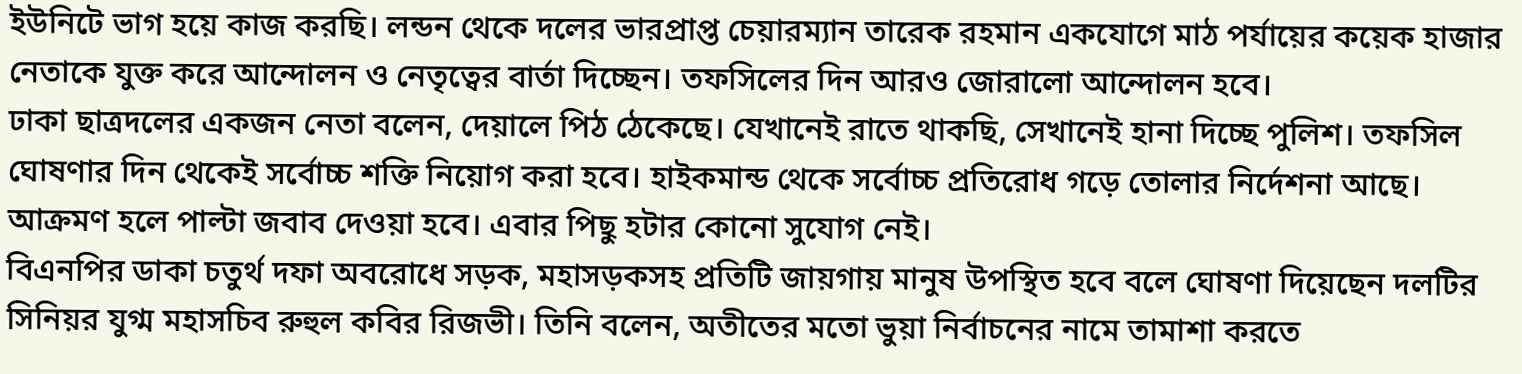ইউনিটে ভাগ হয়ে কাজ করছি। লন্ডন থেকে দলের ভারপ্রাপ্ত চেয়ারম্যান তারেক রহমান একযোগে মাঠ পর্যায়ের কয়েক হাজার নেতাকে যুক্ত করে আন্দোলন ও নেতৃত্বের বার্তা দিচ্ছেন। তফসিলের দিন আরও জোরালো আন্দোলন হবে।
ঢাকা ছাত্রদলের একজন নেতা বলেন, দেয়ালে পিঠ ঠেকেছে। যেখানেই রাতে থাকছি, সেখানেই হানা দিচ্ছে পুলিশ। তফসিল ঘোষণার দিন থেকেই সর্বোচ্চ শক্তি নিয়োগ করা হবে। হাইকমান্ড থেকে সর্বোচ্চ প্রতিরোধ গড়ে তোলার নির্দেশনা আছে। আক্রমণ হলে পাল্টা জবাব দেওয়া হবে। এবার পিছু হটার কোনো সুযোগ নেই।
বিএনপির ডাকা চতুর্থ দফা অবরোধে সড়ক, মহাসড়কসহ প্রতিটি জায়গায় মানুষ উপস্থিত হবে বলে ঘোষণা দিয়েছেন দলটির সিনিয়র যুগ্ম মহাসচিব রুহুল কবির রিজভী। তিনি বলেন, অতীতের মতো ভুয়া নির্বাচনের নামে তামাশা করতে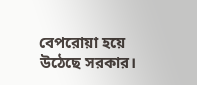বেপরোয়া হয়ে উঠেছে সরকার।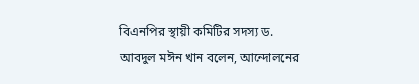বিএনপির স্থায়ী কমিটির সদস্য ড. আবদুল মঈন খান বলেন, আন্দোলনের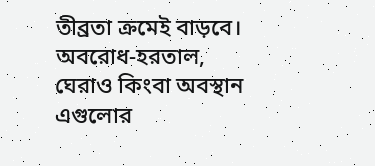তীব্রতা ক্রমেই বাড়বে। অবরোধ-হরতাল, ঘেরাও কিংবা অবস্থান এগুলোর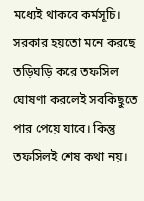মধ্যেই থাকবে কর্মসূচি। সরকার হয়তো মনে করছে তড়িঘড়ি করে তফসিল ঘোষণা করলেই সবকিছুতে পার পেয়ে যাবে। কিন্তু তফসিলই শেষ কথা নয়।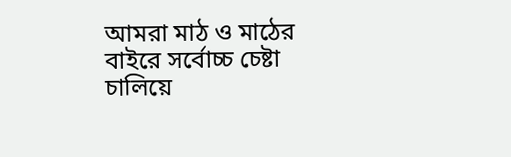আমরা মাঠ ও মাঠের বাইরে সর্বোচ্চ চেষ্টা চালিয়ে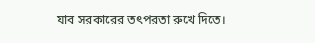যাব সরকারের তৎপরতা রুখে দিতে।